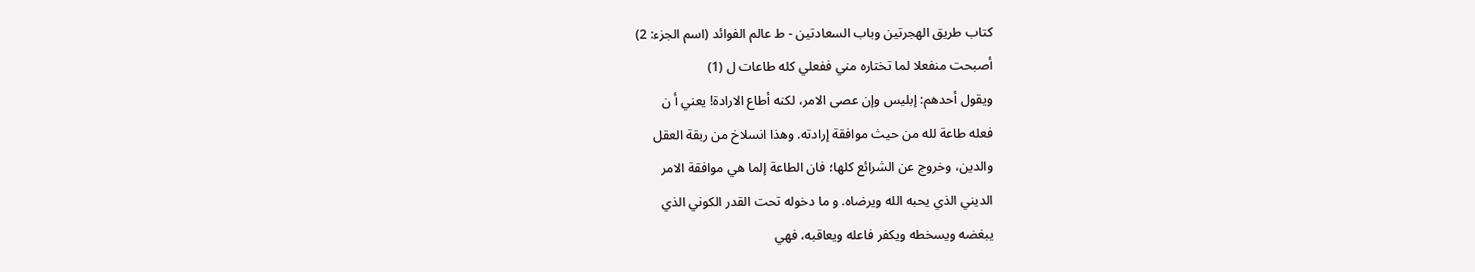كتاب طريق الهجرتين وباب السعادتين - ط عالم الفوائد (اسم الجزء: 2)
أصبحت منفعلا لما تختاره مني ففعلي كله طاعات ل (1)
ويقول أحدهم: إبليس وإن عصى الامر، لكنه أطاع الارادة! يعني أ ن
فعله طاعة لله من حيث موافقة إرادته. وهذا انسلاخ من ربقة العقل
والدين، وخروج عن الشرائع كلها؛ فان الطاعة إلما هي موافقة الامر
الديني الذي يحبه الله ويرضاه. و ما دخوله تحت القدر الكوني الذي
يبغضه ويسخطه ويكفر فاعله ويعاقبه، فهي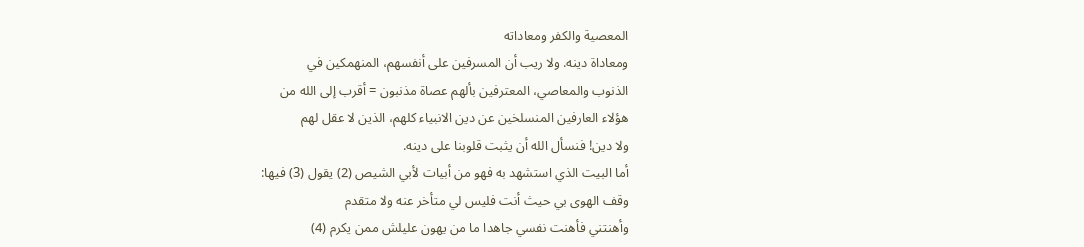المعصية والكفر ومعاداته
ومعاداة دينه. ولا ريب أن المسرفين على أنفسهم، المنهمكين في
الذنوب والمعاصي، المعترفين بألهم عصاة مذنبون = أقرب إلى الله من
هؤلاء العارفين المنسلخين عن دين الانبياء كلهم، الذين لا عقل لهم
ولا دين! فنسأل الله أن يثبت قلوبنا على دينه.
أما البيت الذي استشهد به فهو من أبيات لأبي الشيص (2) يقول (3) فيها:
وقف الهوى بي حيث أنت فليس لي متأخر عنه ولا متقدم
وأهنتني فأهنت نفسي جاهدا ما من يهون عليلش ممن يكرم (4)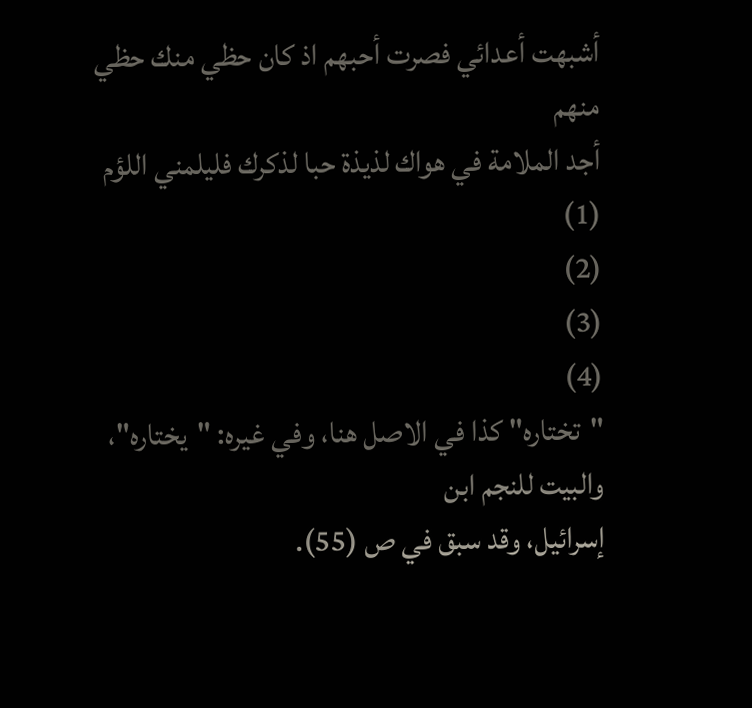أشبهت أعدائي فصرت أحبهم اذ كان حظي منك حظي منهم
أجد الملامة في هواك لذيذة حبا لذكرك فليلمني اللؤم
(1)
(2)
(3)
(4)
"تختاره" كذا في الاصل هنا، وفي غيره: "يختاره"، والبيت للنجم ابن
إسرائيل، وقد سبق في ص (55).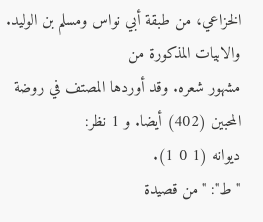الخزاعي، من طبقة أبي نواس ومسلم بن الوليد. والابيات المذكورة من
مشهور شعره. وقد أوردها المصتف في روضة المحبين (402) أيضا. و 1 نظر:
ديوانه (1 0 1).
"ط": "من قصيدة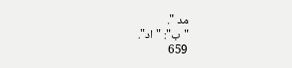مد ".
"ب": "اد".
659